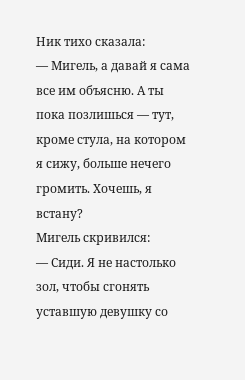Ник тихо сказала:
— Мигель, а давай я сама все им объясню. А ты пока позлишься — тут, кроме стула, на котором я сижу, больше нечего громить. Хочешь, я встану?
Мигель скривился:
— Сиди. Я не настолько зол, чтобы сгонять уставшую девушку со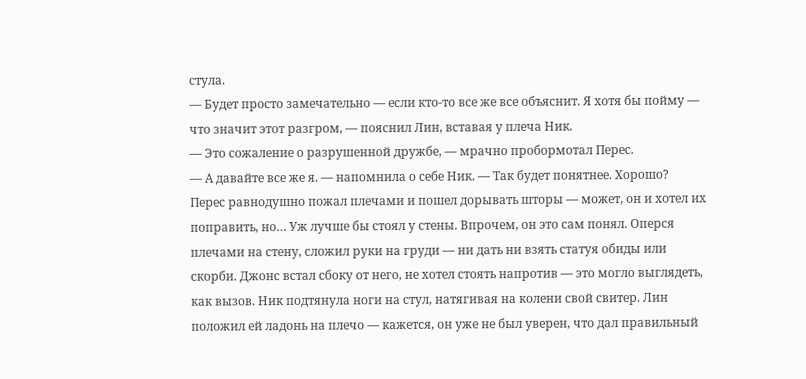стула.
— Будет просто замечательно — если кто-то все же все объяснит. Я хотя бы пойму — что значит этот разгром, — пояснил Лин, вставая у плеча Ник.
— Это сожаление о разрушенной дружбе, — мрачно пробормотал Перес.
— А давайте все же я. — напомнила о себе Ник. — Так будет понятнее. Хорошо?
Перес равнодушно пожал плечами и пошел дорывать шторы — может, он и хотел их поправить, но… Уж лучше бы стоял у стены. Впрочем, он это сам понял. Оперся плечами на стену, сложил руки на груди — ни дать ни взять статуя обиды или скорби. Джонс встал сбоку от него, не хотел стоять напротив — это могло выглядеть, как вызов. Ник подтянула ноги на стул, натягивая на колени свой свитер. Лин положил ей ладонь на плечо — кажется, он уже не был уверен, что дал правильный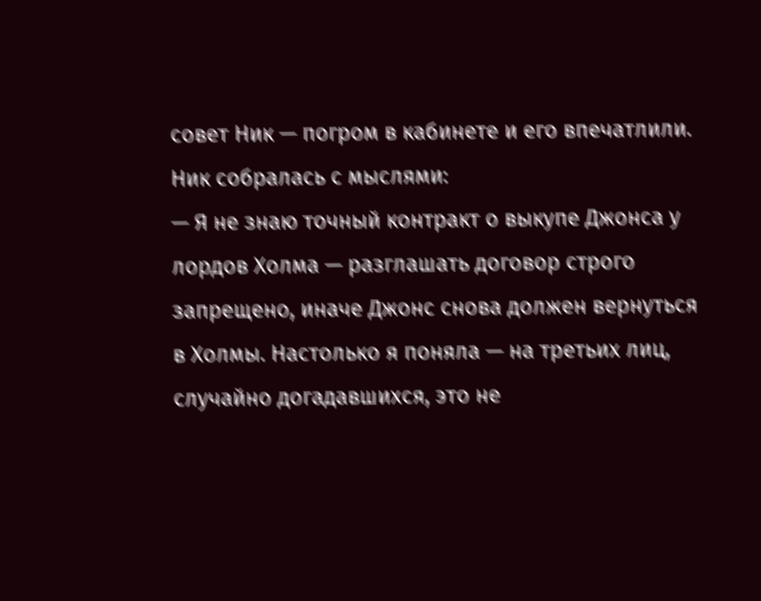совет Ник — погром в кабинете и его впечатлили.
Ник собралась с мыслями:
— Я не знаю точный контракт о выкупе Джонса у лордов Холма — разглашать договор строго запрещено, иначе Джонс снова должен вернуться в Холмы. Настолько я поняла — на третьих лиц, случайно догадавшихся, это не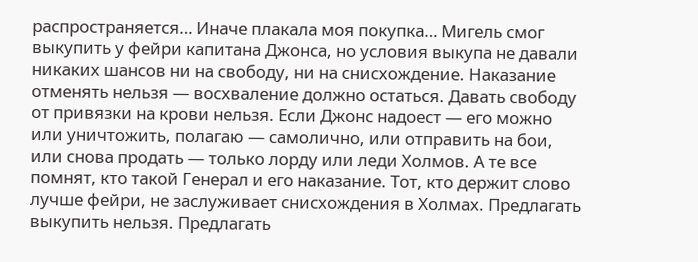распространяется… Иначе плакала моя покупка… Мигель смог выкупить у фейри капитана Джонса, но условия выкупа не давали никаких шансов ни на свободу, ни на снисхождение. Наказание отменять нельзя — восхваление должно остаться. Давать свободу от привязки на крови нельзя. Если Джонс надоест — его можно или уничтожить, полагаю — самолично, или отправить на бои, или снова продать — только лорду или леди Холмов. А те все помнят, кто такой Генерал и его наказание. Тот, кто держит слово лучше фейри, не заслуживает снисхождения в Холмах. Предлагать выкупить нельзя. Предлагать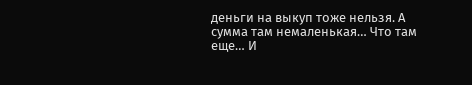деньги на выкуп тоже нельзя. А сумма там немаленькая… Что там еще… И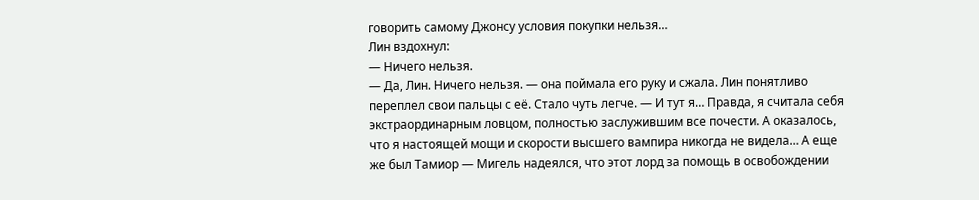говорить самому Джонсу условия покупки нельзя…
Лин вздохнул:
— Ничего нельзя.
— Да, Лин. Ничего нельзя. — она поймала его руку и сжала. Лин понятливо переплел свои пальцы с её. Стало чуть легче. — И тут я… Правда, я считала себя экстраординарным ловцом, полностью заслужившим все почести. А оказалось, что я настоящей мощи и скорости высшего вампира никогда не видела… А еще же был Тамиор — Мигель надеялся, что этот лорд за помощь в освобождении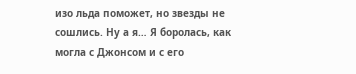изо льда поможет, но звезды не сошлись. Ну а я… Я боролась, как могла с Джонсом и с его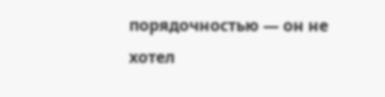порядочностью — он не хотел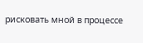рисковать мной в процессе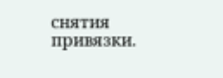снятия привязки.